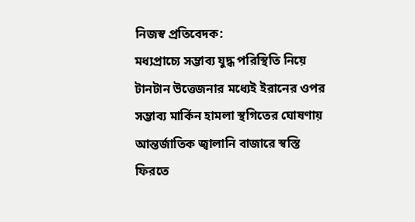নিজস্ব প্রতিবেদক:
মধ্যপ্রাচ্যে সম্ভাব্য যুদ্ধ পরিস্থিতি নিয়ে টানটান উত্তেজনার মধ্যেই ইরানের ওপর সম্ভাব্য মার্কিন হামলা স্থগিতের ঘোষণায় আন্তর্জাতিক জ্বালানি বাজারে স্বস্তি ফিরতে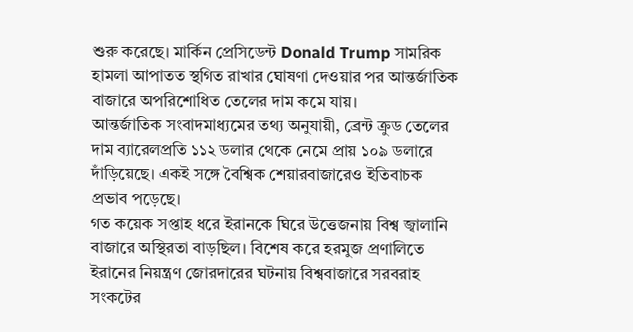শুরু করেছে। মার্কিন প্রেসিডেন্ট Donald Trump সামরিক হামলা আপাতত স্থগিত রাখার ঘোষণা দেওয়ার পর আন্তর্জাতিক বাজারে অপরিশোধিত তেলের দাম কমে যায়।
আন্তর্জাতিক সংবাদমাধ্যমের তথ্য অনুযায়ী, ব্রেন্ট ক্রুড তেলের দাম ব্যারেলপ্রতি ১১২ ডলার থেকে নেমে প্রায় ১০৯ ডলারে দাঁড়িয়েছে। একই সঙ্গে বৈশ্বিক শেয়ারবাজারেও ইতিবাচক প্রভাব পড়েছে।
গত কয়েক সপ্তাহ ধরে ইরানকে ঘিরে উত্তেজনায় বিশ্ব জ্বালানি বাজারে অস্থিরতা বাড়ছিল। বিশেষ করে হরমুজ প্রণালিতে ইরানের নিয়ন্ত্রণ জোরদারের ঘটনায় বিশ্ববাজারে সরবরাহ সংকটের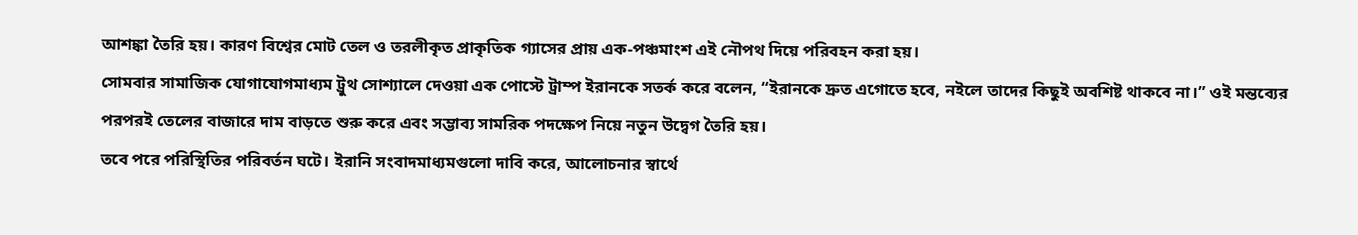আশঙ্কা তৈরি হয়। কারণ বিশ্বের মোট তেল ও তরলীকৃত প্রাকৃতিক গ্যাসের প্রায় এক-পঞ্চমাংশ এই নৌপথ দিয়ে পরিবহন করা হয়।
সোমবার সামাজিক যোগাযোগমাধ্যম ট্রুথ সোশ্যালে দেওয়া এক পোস্টে ট্রাম্প ইরানকে সতর্ক করে বলেন, “ইরানকে দ্রুত এগোতে হবে, নইলে তাদের কিছুই অবশিষ্ট থাকবে না।” ওই মন্তব্যের পরপরই তেলের বাজারে দাম বাড়তে শুরু করে এবং সম্ভাব্য সামরিক পদক্ষেপ নিয়ে নতুন উদ্বেগ তৈরি হয়।
তবে পরে পরিস্থিতির পরিবর্তন ঘটে। ইরানি সংবাদমাধ্যমগুলো দাবি করে, আলোচনার স্বার্থে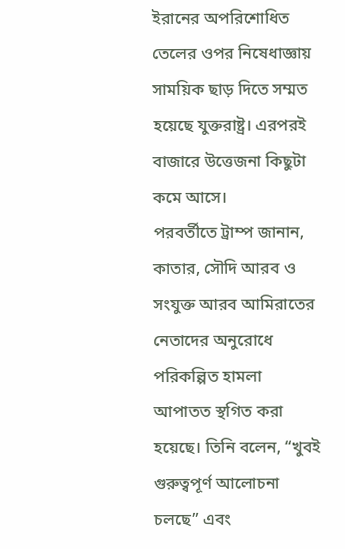ইরানের অপরিশোধিত তেলের ওপর নিষেধাজ্ঞায় সাময়িক ছাড় দিতে সম্মত হয়েছে যুক্তরাষ্ট্র। এরপরই বাজারে উত্তেজনা কিছুটা কমে আসে।
পরবর্তীতে ট্রাম্প জানান, কাতার, সৌদি আরব ও সংযুক্ত আরব আমিরাতের নেতাদের অনুরোধে পরিকল্পিত হামলা আপাতত স্থগিত করা হয়েছে। তিনি বলেন, “খুবই গুরুত্বপূর্ণ আলোচনা চলছে” এবং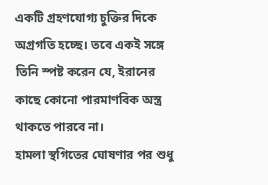একটি গ্রহণযোগ্য চুক্তির দিকে অগ্রগতি হচ্ছে। তবে একই সঙ্গে তিনি স্পষ্ট করেন যে, ইরানের কাছে কোনো পারমাণবিক অস্ত্র থাকতে পারবে না।
হামলা স্থগিতের ঘোষণার পর শুধু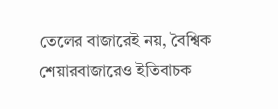তেলের বাজারেই নয়, বৈশ্বিক শেয়ারবাজারেও ইতিবাচক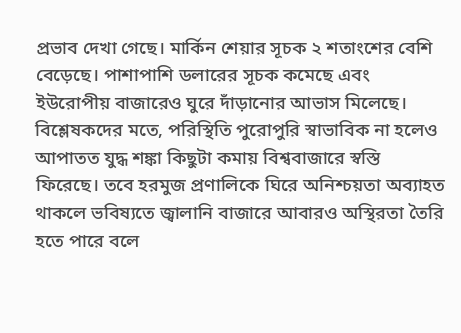প্রভাব দেখা গেছে। মার্কিন শেয়ার সূচক ২ শতাংশের বেশি বেড়েছে। পাশাপাশি ডলারের সূচক কমেছে এবং ইউরোপীয় বাজারেও ঘুরে দাঁড়ানোর আভাস মিলেছে।
বিশ্লেষকদের মতে, পরিস্থিতি পুরোপুরি স্বাভাবিক না হলেও আপাতত যুদ্ধ শঙ্কা কিছুটা কমায় বিশ্ববাজারে স্বস্তি ফিরেছে। তবে হরমুজ প্রণালিকে ঘিরে অনিশ্চয়তা অব্যাহত থাকলে ভবিষ্যতে জ্বালানি বাজারে আবারও অস্থিরতা তৈরি হতে পারে বলে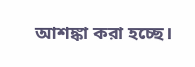আশঙ্কা করা হচ্ছে।